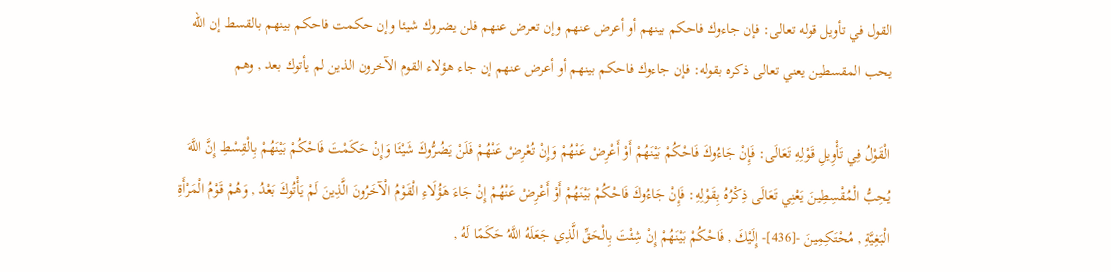القول في تأويل قوله تعالى: فإن جاءوك فاحكم بينهم أو أعرض عنهم وإن تعرض عنهم فلن يضروك شيئا وإن حكمت فاحكم بينهم بالقسط إن الله يحب المقسطين يعني تعالى ذكره بقوله: فإن جاءوك فاحكم بينهم أو أعرض عنهم إن جاء هؤلاء القوم الآخرون الذين لم يأتوك بعد , وهم

الْقَوْلُ فِي تَأْوِيلِ قَوْلِهِ تَعَالَى: فَإِنْ جَاءُوكَ فَاحْكُمْ بَيْنَهُمْ أَوْ أَعْرِضْ عَنْهُمْ وَإِنْ تُعْرِضْ عَنْهُمْ فَلَنْ يَضُرُّوكَ شَيْئَا وَإِنْ حَكَمْتَ فَاحْكُمْ بَيْنَهُمْ بِالْقِسْطِ إِنَّ اللَّهَ يُحِبُّ الْمُقْسِطِينَ يَعْنِي تَعَالَى ذِكْرُهُ بِقَوْلِهِ: فَإِنْ جَاءُوكَ فَاحْكُمْ بَيْنَهُمْ أَوْ أَعْرِضْ عَنْهُمْ إِنْ جَاءَ هَؤُلَاءِ الْقَوْمُ الْآخَرُونَ الَّذِينَ لَمْ يَأْتُوكَ بَعْدُ , وَهُمْ قَوْمُ الْمَرْأَةِ الْبَغِيَّةِ , مُحْتَكِمِينَ -[436]- إِلَيْكَ , فَاحْكُمْ بَيْنَهُمْ إِنْ شِئْتَ بِالْحَقِّ الَّذِي جَعَلَهُ اللَّهُ حَكَمًا لَهُ ,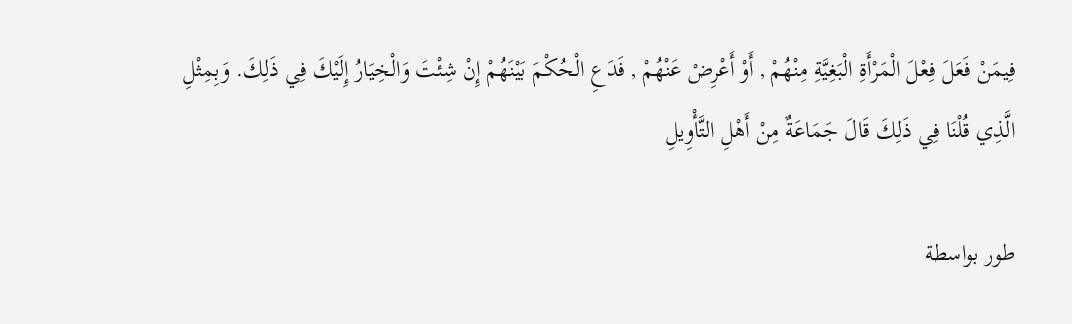فِيمَنْ فَعَلَ فِعْلَ الْمَرْأَةِ الْبَغِيَّةِ مِنْهُمْ , أَوْ أَعْرِضْ عَنْهُمْ , فَدَعِ الْحُكْمَ بَيْنَهُمْ إِنْ شِئْتَ وَالْخِيَارُ إِلَيْكَ فِي ذَلِكَ. وَبِمِثْلِ الَّذِي قُلْنَا فِي ذَلِكَ قَالَ جَمَاعَةٌ مِنْ أَهْلِ التَّأْوِيلِ

طور بواسطة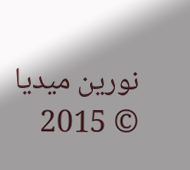نورين ميديا © 2015